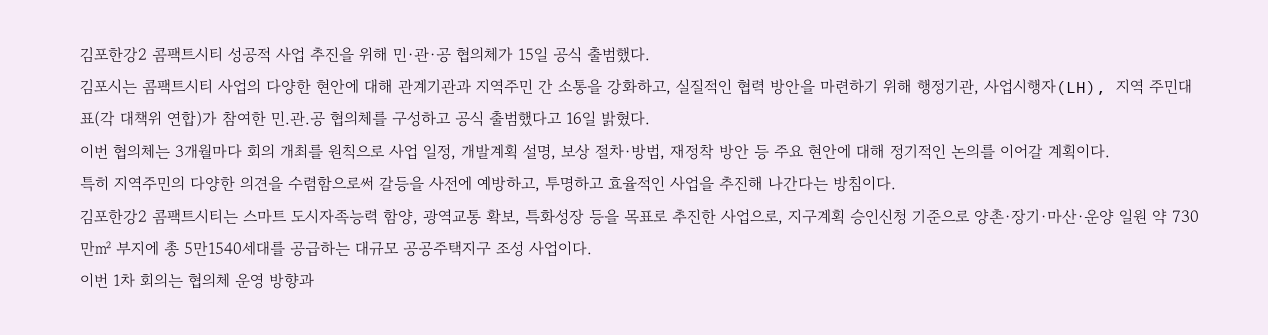김포한강2 콤팩트시티 성공적 사업 추진을 위해 민·관·공 협의체가 15일 공식 출범했다.
김포시는 콤팩트시티 사업의 다양한 현안에 대해 관계기관과 지역주민 간 소통을 강화하고, 실질적인 협력 방안을 마련하기 위해 행정기관, 사업시행자(LH), 지역 주민대표(각 대책위 연합)가 참여한 민.관.공 협의체를 구성하고 공식 출범했다고 16일 밝혔다.
이번 협의체는 3개월마다 회의 개최를 원칙으로 사업 일정, 개발계획 설명, 보상 절차·방법, 재정착 방안 등 주요 현안에 대해 정기적인 논의를 이어갈 계획이다.
특히 지역주민의 다양한 의견을 수렴함으로써 갈등을 사전에 예방하고, 투명하고 효율적인 사업을 추진해 나간다는 방침이다.
김포한강2 콤팩트시티는 스마트 도시자족능력 함양, 광역교통 확보, 특화성장 등을 목표로 추진한 사업으로, 지구계획 승인신청 기준으로 양촌·장기·마산·운양 일원 약 730만㎡ 부지에 총 5만1540세대를 공급하는 대규모 공공주택지구 조성 사업이다.
이번 1차 회의는 협의체 운영 방향과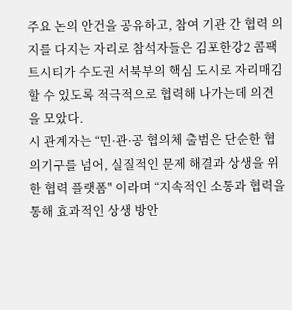주요 논의 안건을 공유하고, 참여 기관 간 협력 의지를 다지는 자리로 참석자들은 김포한강2 콤팩트시티가 수도권 서북부의 핵심 도시로 자리매김할 수 있도록 적극적으로 협력해 나가는데 의견을 모았다.
시 관계자는 “민·관·공 협의체 출범은 단순한 협의기구를 넘어, 실질적인 문제 해결과 상생을 위한 협력 플랫폼" 이라며 “지속적인 소통과 협력을 통해 효과적인 상생 방안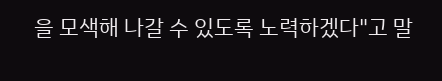을 모색해 나갈 수 있도록 노력하겠다"고 말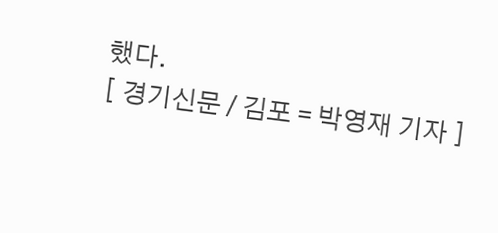했다.
[ 경기신문 / 김포 = 박영재 기자 ]